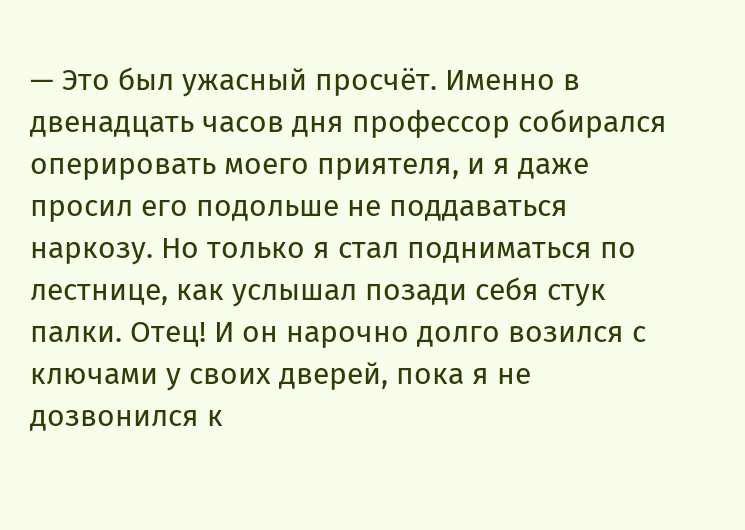— Это был ужасный просчёт. Именно в двенадцать часов дня профессор собирался оперировать моего приятеля, и я даже просил его подольше не поддаваться наркозу. Но только я стал подниматься по лестнице, как услышал позади себя стук палки. Отец! И он нарочно долго возился с ключами у своих дверей, пока я не дозвонился к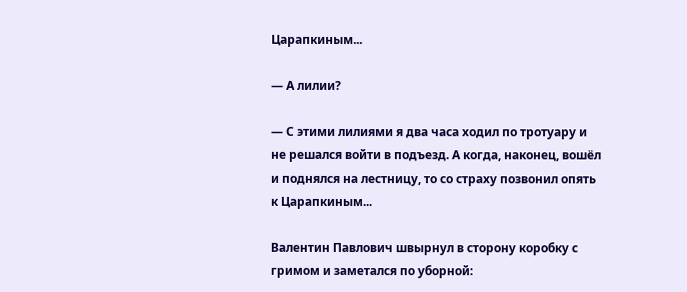Царапкиным...

— А лилии?

— С этими лилиями я два часа ходил по тротуару и не решался войти в подъезд. А когда, наконец, вошёл и поднялся на лестницу, то со страху позвонил опять к Царапкиным...

Валентин Павлович швырнул в сторону коробку с гримом и заметался по уборной: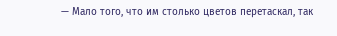— Мало того, что им столько цветов перетаскал, так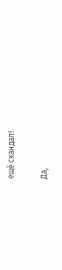ещё скандал!

Да,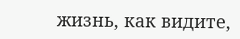жизнь, как видите,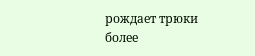рождает трюки более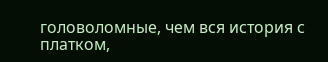головоломные, чем вся история с платком,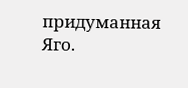придуманная Яго.